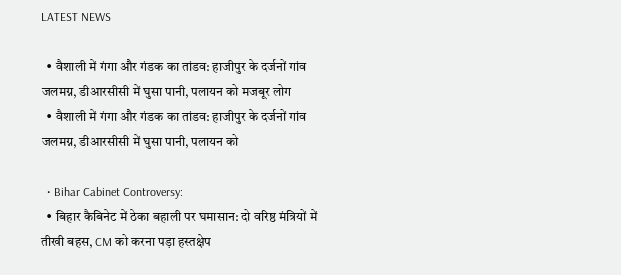LATEST NEWS

  • वैशाली में गंगा और गंडक का तांडव: हाजीपुर के दर्जनों गांव जलमग्न, डीआरसीसी में घुसा पानी, पलायन को मजबूर लोग
  • वैशाली में गंगा और गंडक का तांडव: हाजीपुर के दर्जनों गांव जलमग्न, डीआरसीसी में घुसा पानी, पलायन को

  • Bihar Cabinet Controversy:
  • बिहार कैबिनेट में ठेका बहाली पर घमासान: दो वरिष्ठ मंत्रियों में तीखी बहस, CM को करना पड़ा हस्तक्षेप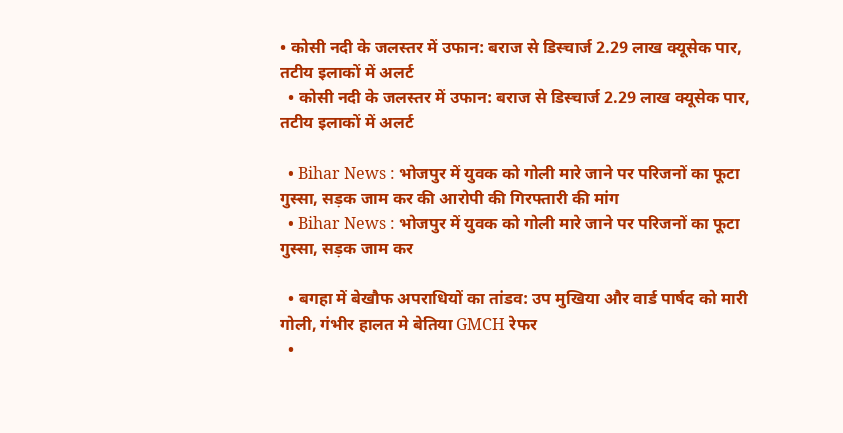• कोसी नदी के जलस्तर में उफान: बराज से डिस्चार्ज 2.29 लाख क्यूसेक पार, तटीय इलाकों में अलर्ट
  • कोसी नदी के जलस्तर में उफान: बराज से डिस्चार्ज 2.29 लाख क्यूसेक पार, तटीय इलाकों में अलर्ट

  • Bihar News : भोजपुर में युवक को गोली मारे जाने पर परिजनों का फूटा गुस्सा, सड़क जाम कर की आरोपी की गिरफ्तारी की मांग
  • Bihar News : भोजपुर में युवक को गोली मारे जाने पर परिजनों का फूटा गुस्सा, सड़क जाम कर

  • बगहा में बेखौफ अपराधियों का तांडव: उप मुखिया और वार्ड पार्षद को मारी गोली, गंभीर हालत मे बेतिया GMCH रेफर
  •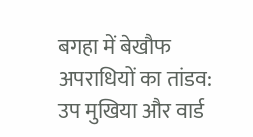बगहा में बेखौफ अपराधियों का तांडव: उप मुखिया और वार्ड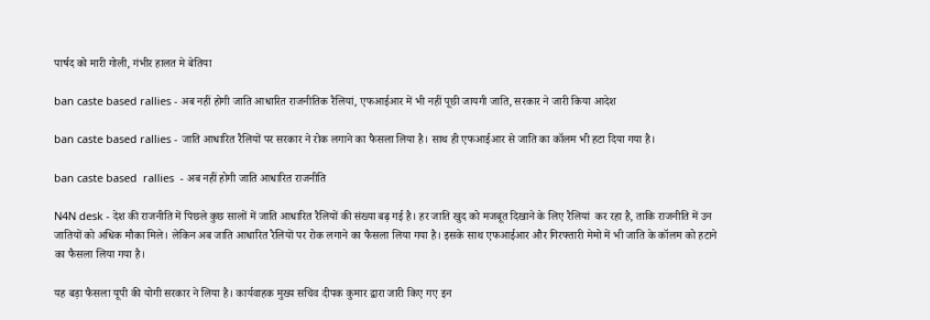पार्षद को मारी गोली, गंभीर हालत मे बेतिया

ban caste based rallies - अब नहीं होगी जाति आधारित राजनीतिक रैलियां, एफआईआर में भी नहीं पूछी जायगी जाति, सरकार ने जारी किया आदेश

ban caste based rallies - जाति आधारित रैलियों पर सरकार ने रोक लगाने का फैसला लिया है। साथ ही एफआईआर से जाति का कॉलम भी हटा दिया गया है।

ban caste based  rallies  - अब नहीं होगी जाति आधारित राजनीति

N4N desk - देश की राजनीति में पिछले कुछ सालों में जाति आधारित रैलियों की संख्या बढ़ गई है। हर जाति खुद को मजबूत दिखाने के लिए रैलियां  कर रहा है, ताकि राजनीति में उन जातियों को अधिक मौका मिले। लेकिन अब जाति आधारित रैलियों पर रोक लगाने का फैसला लिया गया है। इसके साथ एफआईआर और गिरफ्तारी मेमो में भी जाति के कॉलम को हटाने का फैसला लिया गया है।

यह बड़ा फैसला यूपी की योगी सरकार ने लिया है। कार्यवाहक मुख्य सचिव दीपक कुमार द्वारा जारी किए गए इन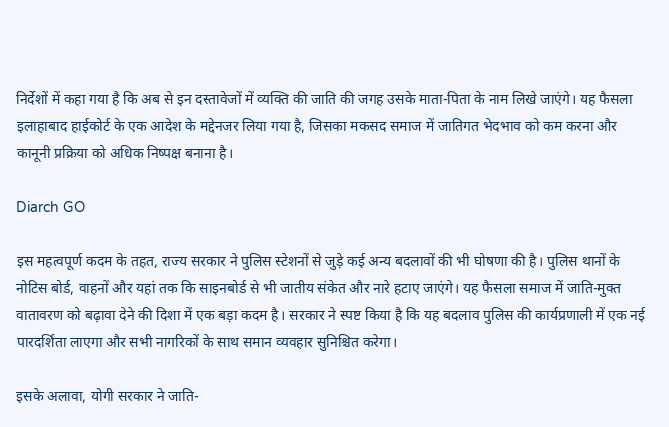निर्देशों में कहा गया है कि अब से इन दस्तावेजों में व्यक्ति की जाति की जगह उसके माता-पिता के नाम लिखे जाएंगे। यह फैसला इलाहाबाद हाईकोर्ट के एक आदेश के मद्देनजर लिया गया है, जिसका मकसद समाज में जातिगत भेदभाव को कम करना और कानूनी प्रक्रिया को अधिक निष्पक्ष बनाना है।

Diarch GO

इस महत्वपूर्ण कदम के तहत, राज्य सरकार ने पुलिस स्टेशनों से जुड़े कई अन्य बदलावों की भी घोषणा की है। पुलिस थानों के नोटिस बोर्ड, वाहनों और यहां तक कि साइनबोर्ड से भी जातीय संकेत और नारे हटाए जाएंगे। यह फैसला समाज में जाति-मुक्त वातावरण को बढ़ावा देने की दिशा में एक बड़ा कदम है। सरकार ने स्पष्ट किया है कि यह बदलाव पुलिस की कार्यप्रणाली में एक नई पारदर्शिता लाएगा और सभी नागरिकों के साथ समान व्यवहार सुनिश्चित करेगा।

इसके अलावा, योगी सरकार ने जाति-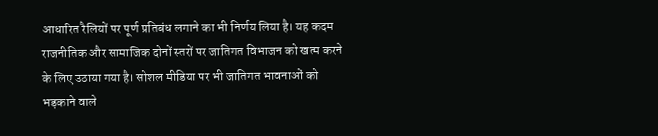आधारित रैलियों पर पूर्ण प्रतिबंध लगाने का भी निर्णय लिया है। यह कदम राजनीतिक और सामाजिक दोनों स्तरों पर जातिगत विभाजन को खत्म करने के लिए उठाया गया है। सोशल मीडिया पर भी जातिगत भावनाओं को भड़काने वाले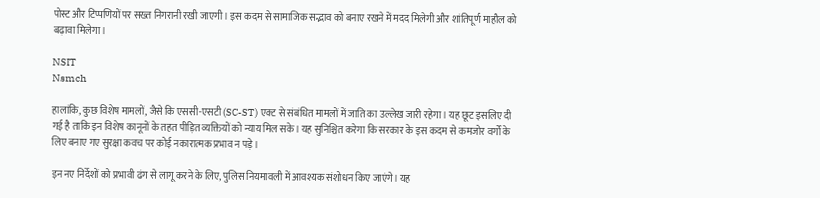पोस्ट और टिप्पणियों पर सख्त निगरानी रखी जाएगी। इस कदम से सामाजिक सद्भाव को बनाए रखने में मदद मिलेगी और शांतिपूर्ण माहौल को बढ़ावा मिलेगा।

NSIT
Nsmch

हालांकि, कुछ विशेष मामलों, जैसे कि एससी-एसटी (SC-ST) एक्ट से संबंधित मामलों में जाति का उल्लेख जारी रहेगा। यह छूट इसलिए दी गई है ताकि इन विशेष कानूनों के तहत पीड़ित व्यक्तियों को न्याय मिल सके। यह सुनिश्चित करेगा कि सरकार के इस कदम से कमजोर वर्गों के लिए बनाए गए सुरक्षा कवच पर कोई नकारात्मक प्रभाव न पड़े।

इन नए निर्देशों को प्रभावी ढंग से लागू करने के लिए, पुलिस नियमावली में आवश्यक संशोधन किए जाएंगे। यह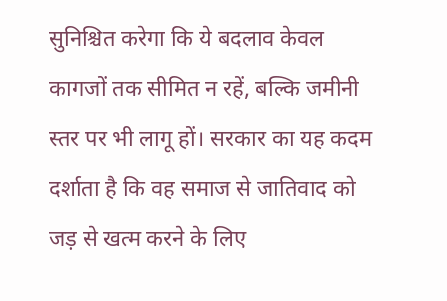सुनिश्चित करेगा कि ये बदलाव केवल कागजों तक सीमित न रहें, बल्कि जमीनी स्तर पर भी लागू हों। सरकार का यह कदम दर्शाता है कि वह समाज से जातिवाद को जड़ से खत्म करने के लिए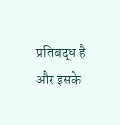प्रतिबद्ध है और इसके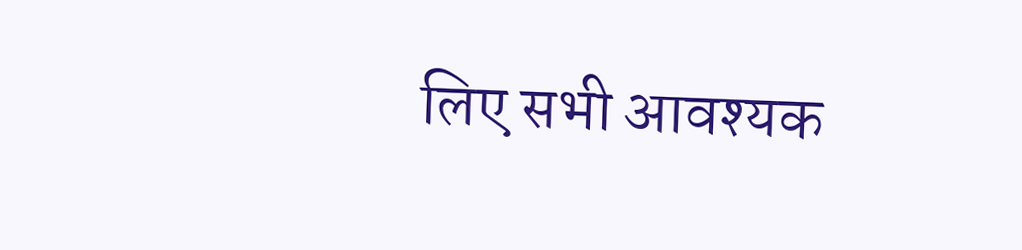लिए सभी आवश्यक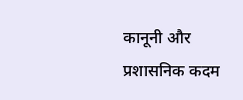कानूनी और प्रशासनिक कदम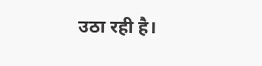उठा रही है।